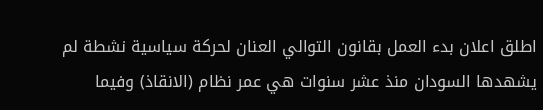اطلق اعلان بدء العمل بقانون التوالي العنان لحركة سياسية نشطة لم يشهدها السودان منذ عشر سنوات هي عمر نظام (الانقاذ) وفيما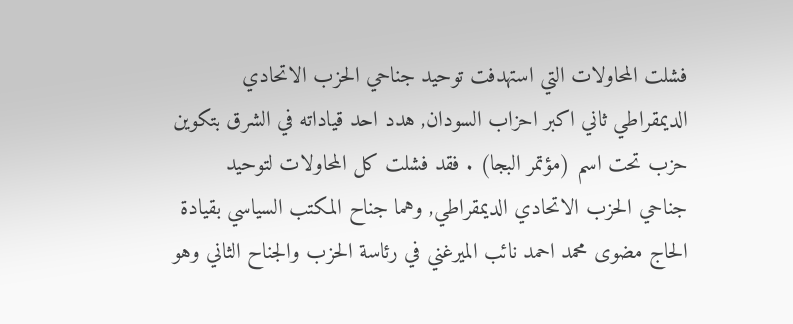فشلت المحاولات التي استهدفت توحيد جناحي الحزب الاتحادي الديمقراطي ثاني اكبر احزاب السودان, هدد احد قياداته في الشرق بتكوين حزب تحت اسم (مؤتمر البجا) . فقد فشلت كل المحاولات لتوحيد جناحي الحزب الاتحادي الديمقراطي, وهما جناح المكتب السياسي بقيادة الحاج مضوى محمد احمد نائب الميرغني في رئاسة الحزب والجناح الثاني وهو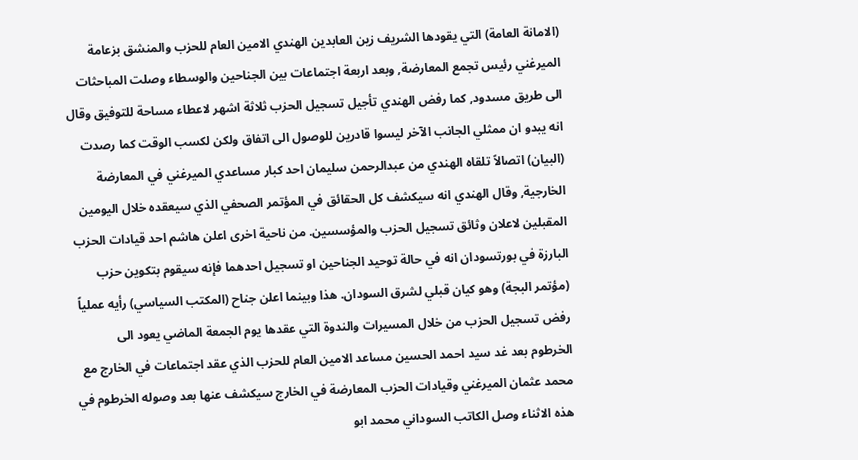(الامانة العامة) التي يقودها الشريف زين العابدين الهندي الامين العام للحزب والمنشق بزعامة الميرغني رئيس تجمع المعارضة, وبعد اربعة اجتماعات بين الجناحين والوسطاء وصلت المباحثات الى طريق مسدود, كما رفض الهندي تأجيل تسجيل الحزب ثلاثة اشهر لاعطاء مساحة للتوفيق وقال انه يبدو ان ممثلي الجانب الآخر ليسوا قادرين للوصول الى اتفاق ولكن لكسب الوقت كما رصدت (البيان) اتصالاً تلقاه الهندي من عبدالرحمن سليمان احد كبار مساعدي الميرغني في المعارضة الخارجية, وقال الهندي انه سيكشف كل الحقائق في المؤتمر الصحفي الذي سيعقده خلال اليومين المقبلين لاعلان وثائق تسجيل الحزب والمؤسسين. من ناحية اخرى اعلن هاشم احد قيادات الحزب البارزة في بورتسودان انه في حالة توحيد الجناحين او تسجيل احدهما فإنه سيقوم بتكوين حزب (مؤتمر البجة) وهو كيان قبلي لشرق السودان. هذا وبينما اعلن جناح (المكتب السياسي) رأيه عملياً رفض تسجيل الحزب من خلال المسيرات والندوة التي عقدها يوم الجمعة الماضي يعود الى الخرطوم بعد غد سيد احمد الحسين مساعد الامين العام للحزب الذي عقد اجتماعات في الخارج مع محمد عثمان الميرغني وقيادات الحزب المعارضة في الخارج سيكشف عنها بعد وصوله الخرطوم في هذه الاثناء وصل الكاتب السوداني محمد ابو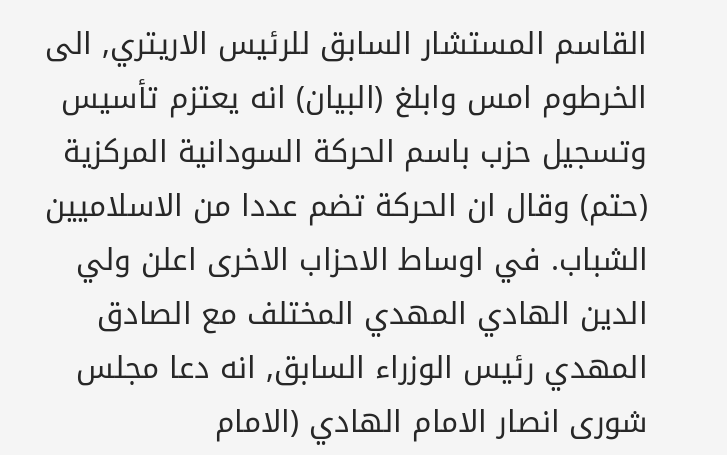القاسم المستشار السابق للرئيس الاريتري, الى الخرطوم امس وابلغ (البيان) انه يعتزم تأسيس وتسجيل حزب باسم الحركة السودانية المركزية (حتم) وقال ان الحركة تضم عددا من الاسلاميين الشباب. في اوساط الاحزاب الاخرى اعلن ولي الدين الهادي المهدي المختلف مع الصادق المهدي رئيس الوزراء السابق, انه دعا مجلس شورى انصار الامام الهادي (الامام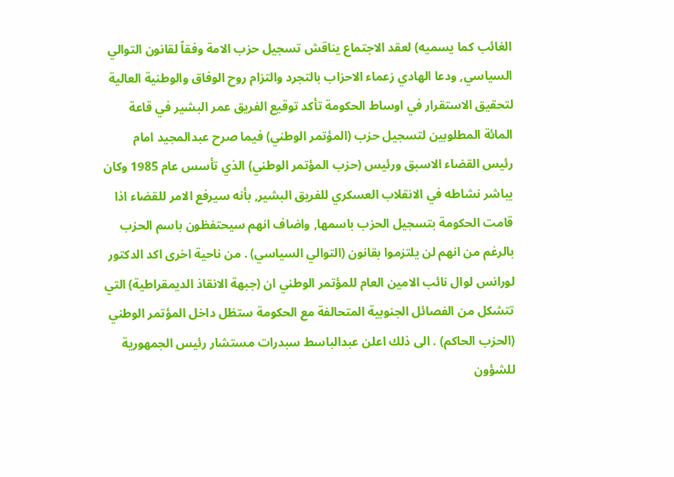الغائب كما يسميه) لعقد الاجتماع يناقش تسجيل حزب الامة وفقاً لقانون التوالي السياسي, ودعا الهادي زعماء الاحزاب بالتجرد والتزام روح الوفاق والوطنية العالية لتحقيق الاستقرار في اوساط الحكومة تأكد توقيع الفريق عمر البشير في قاعة المائة المطلوبين لتسجيل حزب (المؤتمر الوطني) فيما صرح عبدالمجيد امام رئيس القضاء الاسبق ورئيس (حزب المؤتمر الوطني) الذي تأسس عام 1985 وكان يباشر نشاطه في الانقلاب العسكري للفريق البشير, بأنه سيرفع الامر للقضاء اذا قامت الحكومة بتسجيل الحزب باسمها, واضاف انهم سيحتفظون باسم الحزب بالرغم من انهم لن يلتزموا بقانون (التوالي السياسي) . من ناحية اخرى اكد الدكتور لورانس لوال نائب الامين العام للمؤتمر الوطني ان (جبهة الانقاذ الديمقراطية) التي تتشكل من الفصائل الجنوبية المتحالفة مع الحكومة ستظل داخل المؤتمر الوطني (الحزب الحاكم) . الى ذلك اعلن عبدالباسط سبدرات مستشار رئيس الجمهورية للشؤون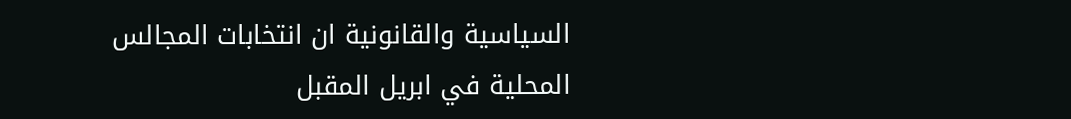السياسية والقانونية ان انتخابات المجالس المحلية في ابريل المقبل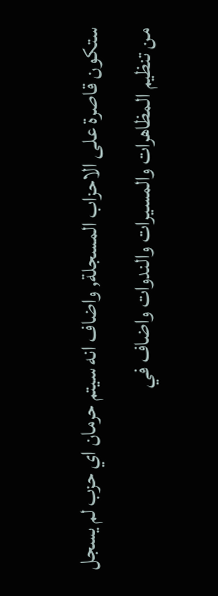ستكون قاصرة على الاحزاب المسجلة, واضاف انه سيتم حرمان اي حزب لم يسجل من تنظيم المظاهرات والمسيرات والندوات واضاف في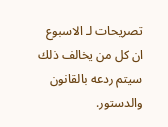تصريحات لـ الاسبوع ان كل من يخالف ذلك سيتم ردعه بالقانون والدستور.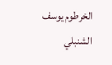الخرطوم يوسف الشنبلي